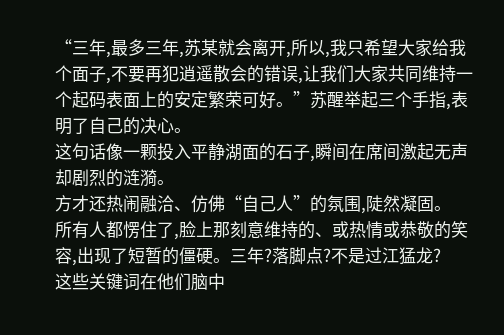“三年,最多三年,苏某就会离开,所以,我只希望大家给我个面子,不要再犯逍遥散会的错误,让我们大家共同维持一个起码表面上的安定繁荣可好。”苏醒举起三个手指,表明了自己的决心。
这句话像一颗投入平静湖面的石子,瞬间在席间激起无声却剧烈的涟漪。
方才还热闹融洽、仿佛“自己人”的氛围,陡然凝固。
所有人都愣住了,脸上那刻意维持的、或热情或恭敬的笑容,出现了短暂的僵硬。三年?落脚点?不是过江猛龙?
这些关键词在他们脑中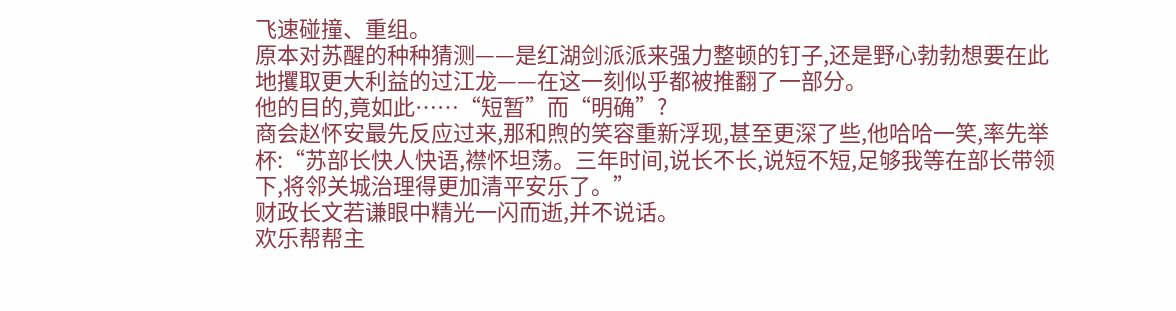飞速碰撞、重组。
原本对苏醒的种种猜测——是红湖剑派派来强力整顿的钉子,还是野心勃勃想要在此地攫取更大利益的过江龙——在这一刻似乎都被推翻了一部分。
他的目的,竟如此……“短暂”而“明确”?
商会赵怀安最先反应过来,那和煦的笑容重新浮现,甚至更深了些,他哈哈一笑,率先举杯:“苏部长快人快语,襟怀坦荡。三年时间,说长不长,说短不短,足够我等在部长带领下,将邻关城治理得更加清平安乐了。”
财政长文若谦眼中精光一闪而逝,并不说话。
欢乐帮帮主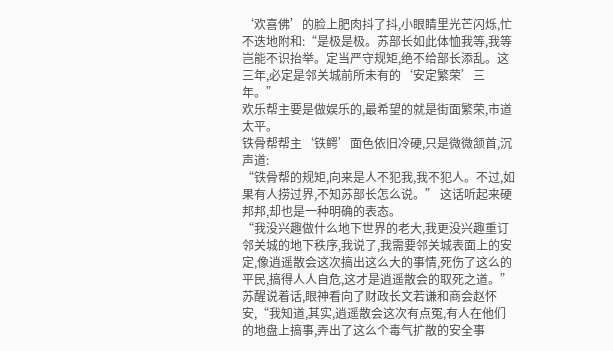‘欢喜佛’的脸上肥肉抖了抖,小眼睛里光芒闪烁,忙不迭地附和:“是极是极。苏部长如此体恤我等,我等岂能不识抬举。定当严守规矩,绝不给部长添乱。这三年,必定是邻关城前所未有的‘安定繁荣’三年。”
欢乐帮主要是做娱乐的,最希望的就是街面繁荣,市道太平。
铁骨帮帮主‘铁鳄’面色依旧冷硬,只是微微颔首,沉声道:
“铁骨帮的规矩,向来是人不犯我,我不犯人。不过,如果有人捞过界,不知苏部长怎么说。” 这话听起来硬邦邦,却也是一种明确的表态。
“我没兴趣做什么地下世界的老大,我更没兴趣重订邻关城的地下秩序,我说了,我需要邻关城表面上的安定,像逍遥散会这次搞出这么大的事情,死伤了这么的平民,搞得人人自危,这才是逍遥散会的取死之道。”
苏醒说着话,眼神看向了财政长文若谦和商会赵怀安,“我知道,其实,逍遥散会这次有点冤,有人在他们的地盘上搞事,弄出了这么个毒气扩散的安全事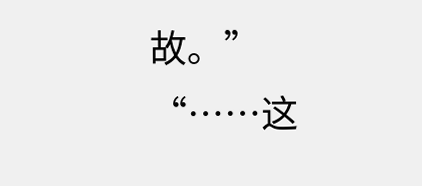故。”
“……这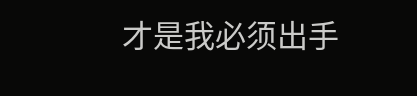才是我必须出手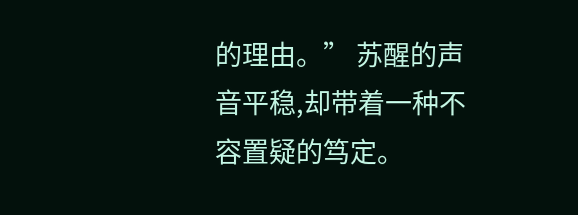的理由。” 苏醒的声音平稳,却带着一种不容置疑的笃定。